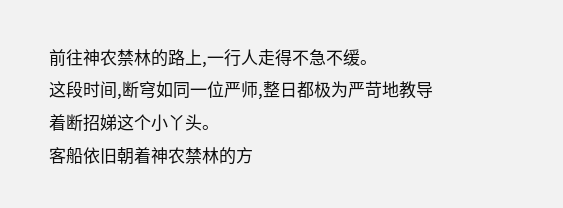前往神农禁林的路上,一行人走得不急不缓。
这段时间,断穹如同一位严师,整日都极为严苛地教导着断招娣这个小丫头。
客船依旧朝着神农禁林的方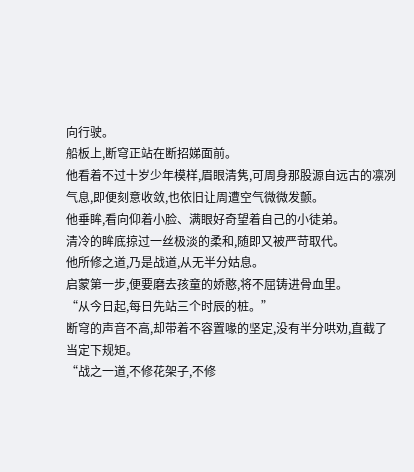向行驶。
船板上,断穹正站在断招娣面前。
他看着不过十岁少年模样,眉眼清隽,可周身那股源自远古的凛冽气息,即便刻意收敛,也依旧让周遭空气微微发颤。
他垂眸,看向仰着小脸、满眼好奇望着自己的小徒弟。
清冷的眸底掠过一丝极淡的柔和,随即又被严苛取代。
他所修之道,乃是战道,从无半分姑息。
启蒙第一步,便要磨去孩童的娇憨,将不屈铸进骨血里。
“从今日起,每日先站三个时辰的桩。”
断穹的声音不高,却带着不容置喙的坚定,没有半分哄劝,直截了当定下规矩。
“战之一道,不修花架子,不修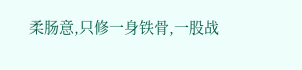柔肠意,只修一身铁骨,一股战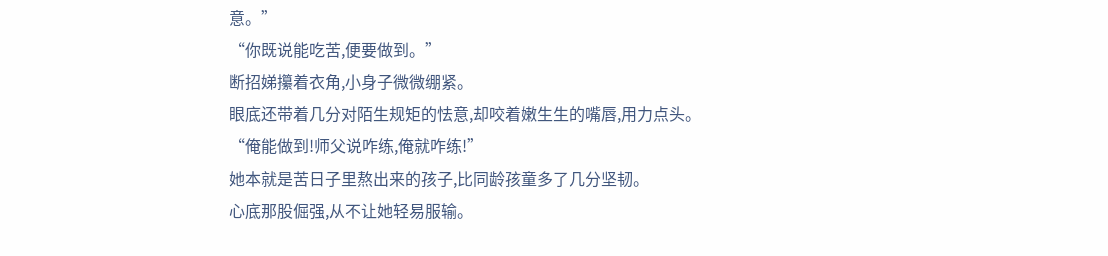意。”
“你既说能吃苦,便要做到。”
断招娣攥着衣角,小身子微微绷紧。
眼底还带着几分对陌生规矩的怯意,却咬着嫩生生的嘴唇,用力点头。
“俺能做到!师父说咋练,俺就咋练!”
她本就是苦日子里熬出来的孩子,比同龄孩童多了几分坚韧。
心底那股倔强,从不让她轻易服输。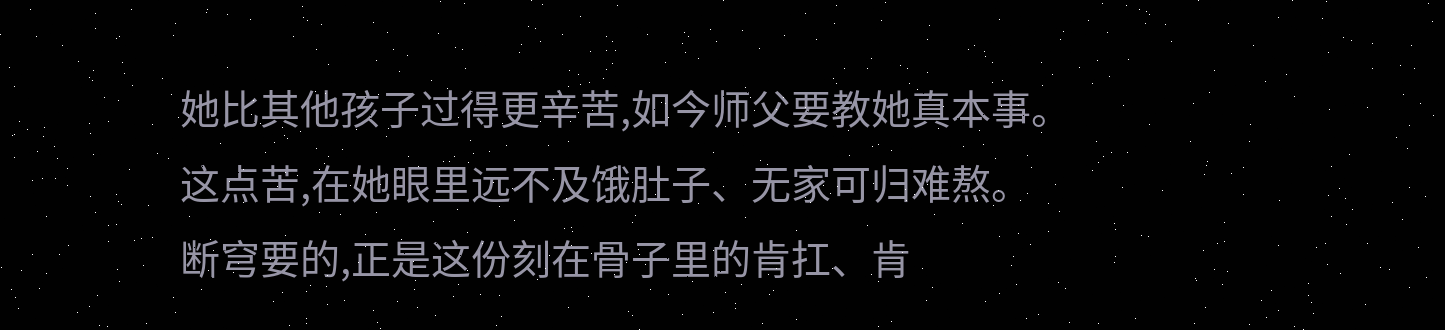她比其他孩子过得更辛苦,如今师父要教她真本事。
这点苦,在她眼里远不及饿肚子、无家可归难熬。
断穹要的,正是这份刻在骨子里的肯扛、肯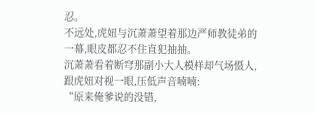忍。
不远处,虎妞与沉萧萧望着那边严师教徒弟的一幕,眼皮都忍不住直犯抽抽。
沉萧萧看着断穹那副小大人模样却气场慑人,跟虎妞对视一眼,压低声音喃喃:
“原来俺爹说的没错,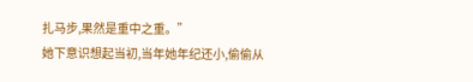扎马步,果然是重中之重。”
她下意识想起当初,当年她年纪还小,偷偷从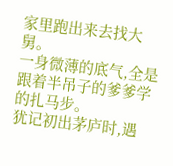家里跑出来去找大舅。
一身微薄的底气,全是跟着半吊子的爹爹学的扎马步。
犹记初出茅庐时,遇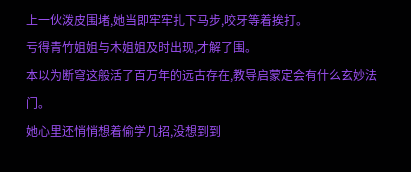上一伙泼皮围堵,她当即牢牢扎下马步,咬牙等着挨打。
亏得青竹姐姐与木姐姐及时出现,才解了围。
本以为断穹这般活了百万年的远古存在,教导启蒙定会有什么玄妙法门。
她心里还悄悄想着偷学几招,没想到到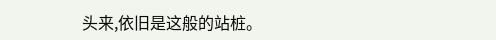头来,依旧是这般的站桩。